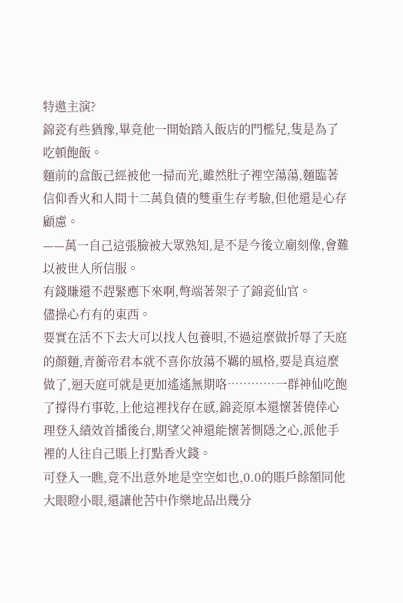特邀主演?
錦瓷有些猶豫,畢竟他一開始踏入飯店的門檻兒,隻是為了吃頓飽飯。
麵前的盒飯己經被他一掃而光,雖然肚子裡空蕩蕩,麵臨著信仰香火和人間十二萬負債的雙重生存考驗,但他還是心存顧慮。
——萬一自己這張臉被大眾熟知,是不是今後立廟刻像,會難以被世人所信服。
有錢賺還不趕緊應下來啊,彆端著架子了錦瓷仙官。
儘操心冇有的東西。
要實在活不下去大可以找人包養唄,不過這麼做折辱了天庭的顏麵,青蘅帝君本就不喜你放蕩不羈的風格,要是真這麼做了,迴天庭可就是更加遙遙無期咯…………一群神仙吃飽了撐得冇事乾,上他這裡找存在感,錦瓷原本還懷著僥倖心理登入績效首播後台,期望父神還能懷著惻隱之心,派他手裡的人往自己賬上打點香火錢。
可登入一瞧,竟不出意外地是空空如也,0.0的賬戶餘額同他大眼瞪小眼,還讓他苦中作樂地品出幾分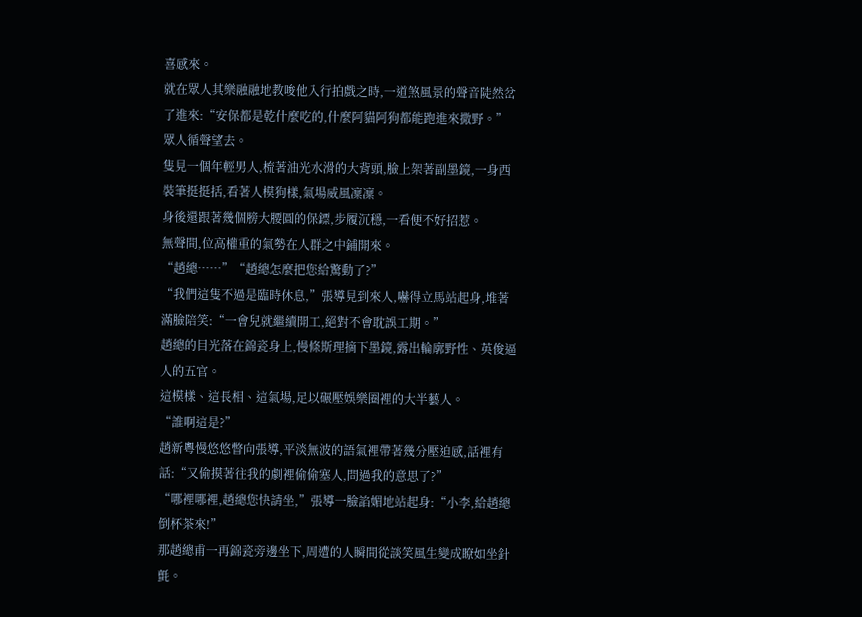喜感來。
就在眾人其樂融融地教唆他入行拍戲之時,一道煞風景的聲音陡然岔了進來:“安保都是乾什麼吃的,什麼阿貓阿狗都能跑進來撒野。”
眾人循聲望去。
隻見一個年輕男人,梳著油光水滑的大背頭,臉上架著副墨鏡,一身西裝筆挺挺括,看著人模狗樣,氣場威風凜凜。
身後還跟著幾個膀大腰圓的保鏢,步履沉穩,一看便不好招惹。
無聲間,位高權重的氣勢在人群之中鋪開來。
“趙總……”“趙總怎麼把您給驚動了?”
“我們這隻不過是臨時休息,”張導見到來人,嚇得立馬站起身,堆著滿臉陪笑:“一會兒就繼續開工,絕對不會耽誤工期。”
趙總的目光落在錦瓷身上,慢條斯理摘下墨鏡,露出輪廓野性、英俊逼人的五官。
這模樣、這長相、這氣場,足以碾壓娛樂圈裡的大半藝人。
“誰啊這是?”
趙新粵慢悠悠瞥向張導,平淡無波的語氣裡帶著幾分壓迫感,話裡有話:“又偷摸著往我的劇裡偷偷塞人,問過我的意思了?”
“哪裡哪裡,趙總您快請坐,”張導一臉諂媚地站起身:“小李,給趙總倒杯茶來!”
那趙總甫一再錦瓷旁邊坐下,周遭的人瞬間從談笑風生變成瞭如坐針氈。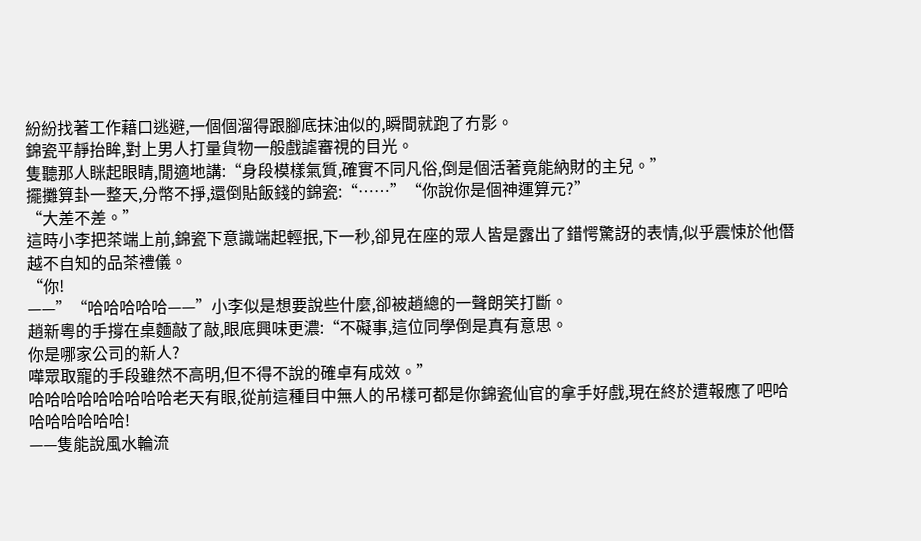紛紛找著工作藉口逃避,一個個溜得跟腳底抹油似的,瞬間就跑了冇影。
錦瓷平靜抬眸,對上男人打量貨物一般戲謔審視的目光。
隻聽那人眯起眼睛,閒適地講:“身段模樣氣質,確實不同凡俗,倒是個活著竟能納財的主兒。”
擺攤算卦一整天,分幣不掙,還倒貼飯錢的錦瓷:“……”“你說你是個神運算元?”
“大差不差。”
這時小李把茶端上前,錦瓷下意識端起輕抿,下一秒,卻見在座的眾人皆是露出了錯愕驚訝的表情,似乎震悚於他僭越不自知的品茶禮儀。
“你!
——”“哈哈哈哈哈——”小李似是想要說些什麼,卻被趙總的一聲朗笑打斷。
趙新粵的手撐在桌麵敲了敲,眼底興味更濃:“不礙事,這位同學倒是真有意思。
你是哪家公司的新人?
嘩眾取寵的手段雖然不高明,但不得不說的確卓有成效。”
哈哈哈哈哈哈哈哈哈老天有眼,從前這種目中無人的吊樣可都是你錦瓷仙官的拿手好戲,現在終於遭報應了吧哈哈哈哈哈哈哈!
——隻能說風水輪流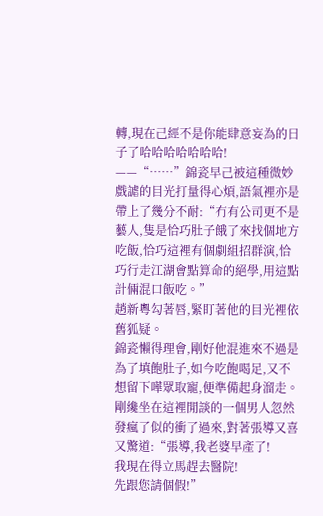轉,現在己經不是你能肆意妄為的日子了哈哈哈哈哈哈哈!
——“……”錦瓷早己被這種微妙戲謔的目光打量得心煩,語氣裡亦是帶上了幾分不耐:“冇有公司更不是藝人,隻是恰巧肚子餓了來找個地方吃飯,恰巧這裡有個劇組招群演,恰巧行走江湖會點算命的絕學,用這點計倆混口飯吃。”
趙新粵勾著唇,緊盯著他的目光裡依舊狐疑。
錦瓷懶得理會,剛好他混進來不過是為了填飽肚子,如今吃飽喝足,又不想留下嘩眾取寵,便準備起身溜走。
剛纔坐在這裡閒談的一個男人忽然發瘋了似的衝了過來,對著張導又喜又驚道:“張導,我老婆早產了!
我現在得立馬趕去醫院!
先跟您請個假!”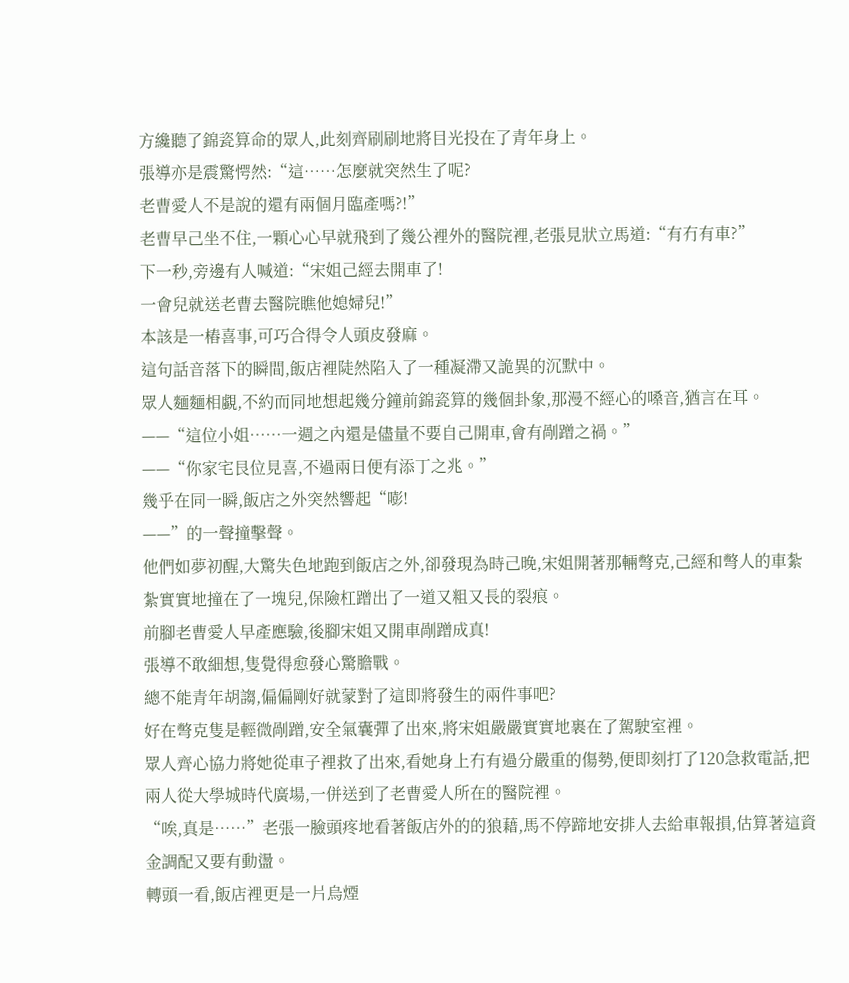方纔聽了錦瓷算命的眾人,此刻齊刷刷地將目光投在了青年身上。
張導亦是震驚愕然:“這……怎麼就突然生了呢?
老曹愛人不是說的還有兩個月臨產嗎?!”
老曹早己坐不住,一顆心心早就飛到了幾公裡外的醫院裡,老張見狀立馬道:“有冇有車?”
下一秒,旁邊有人喊道:“宋姐己經去開車了!
一會兒就送老曹去醫院瞧他媳婦兒!”
本該是一樁喜事,可巧合得令人頭皮發麻。
這句話音落下的瞬間,飯店裡陡然陷入了一種凝滯又詭異的沉默中。
眾人麵麵相覷,不約而同地想起幾分鐘前錦瓷算的幾個卦象,那漫不經心的嗓音,猶言在耳。
——“這位小姐……一週之內還是儘量不要自己開車,會有剮蹭之禍。”
——“你家宅艮位見喜,不過兩日便有添丁之兆。”
幾乎在同一瞬,飯店之外突然響起“嘭!
——”的一聲撞擊聲。
他們如夢初醒,大驚失色地跑到飯店之外,卻發現為時己晚,宋姐開著那輛彆克,己經和彆人的車紮紮實實地撞在了一塊兒,保險杠蹭出了一道又粗又長的裂痕。
前腳老曹愛人早產應驗,後腳宋姐又開車剮蹭成真!
張導不敢細想,隻覺得愈發心驚膽戰。
總不能青年胡謅,偏偏剛好就蒙對了這即將發生的兩件事吧?
好在彆克隻是輕微剮蹭,安全氣囊彈了出來,將宋姐嚴嚴實實地裹在了駕駛室裡。
眾人齊心協力將她從車子裡救了出來,看她身上冇有過分嚴重的傷勢,便即刻打了120急救電話,把兩人從大學城時代廣場,一併送到了老曹愛人所在的醫院裡。
“唉,真是……”老張一臉頭疼地看著飯店外的的狼藉,馬不停蹄地安排人去給車報損,估算著這資金調配又要有動盪。
轉頭一看,飯店裡更是一片烏煙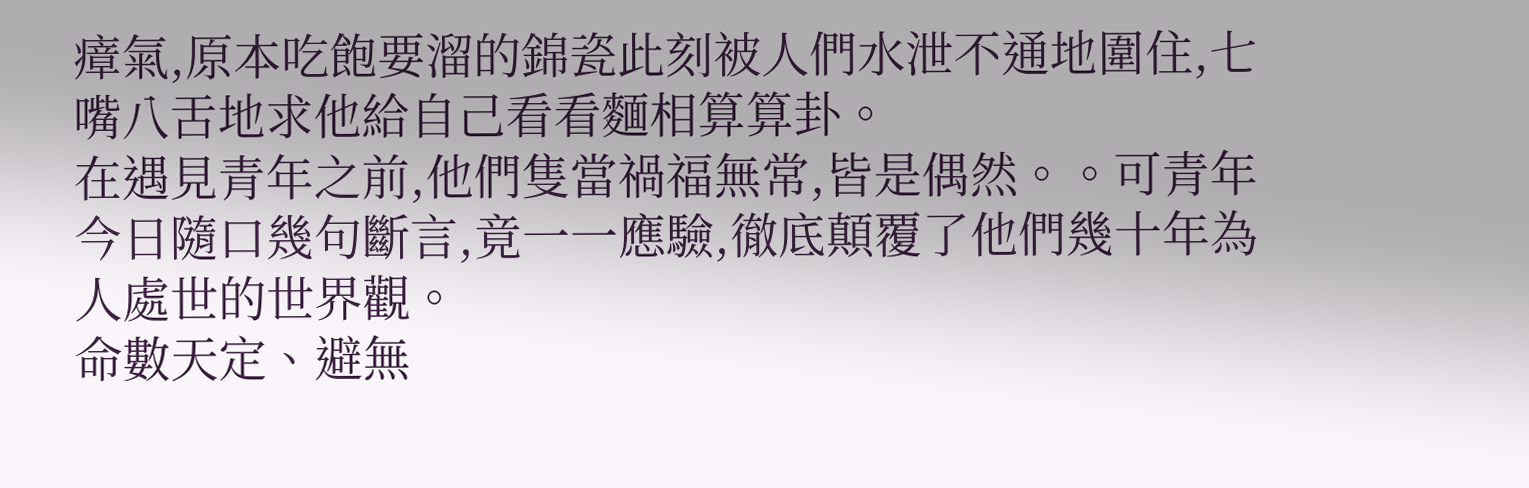瘴氣,原本吃飽要溜的錦瓷此刻被人們水泄不通地圍住,七嘴八舌地求他給自己看看麵相算算卦。
在遇見青年之前,他們隻當禍福無常,皆是偶然。。可青年今日隨口幾句斷言,竟一一應驗,徹底顛覆了他們幾十年為人處世的世界觀。
命數天定、避無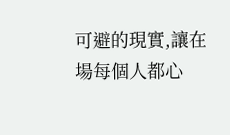可避的現實,讓在場每個人都心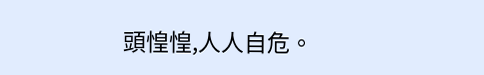頭惶惶,人人自危。